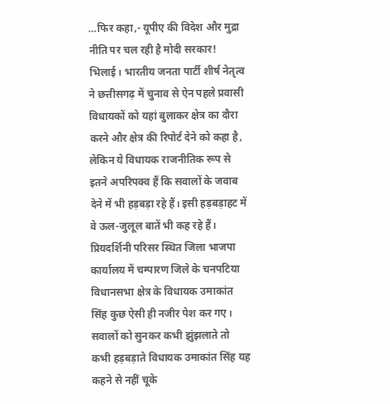…फिर कहा,- यूपीए की विदेश और मुद्रा नीति पर चल रही है मोदी सरकार!
भिलाई। भारतीय जनता पार्टी शीर्ष नेतृत्व ने छत्तीसगढ़ में चुनाव से ऐन पहले प्रवासी विधायकों को यहां बुलाकर क्षेत्र का दौरा करने और क्षेत्र की रिपोर्ट देने को कहा है, लेकिन ये विधायक राजनीतिक रूप से इतने अपरिपक्व हैं कि सवालों के जवाब देने में भी हड़बड़ा रहे हैं। इसी हड़बड़ाहट में वे ऊल-जुलूल बातें भी कह रहे हैं। प्रियदर्शिनी परिसर स्थित जिला भाजपा कार्यालय में चम्पारण जिले के चनपटिया विधानसभा क्षेत्र के विधायक उमाकांत सिंह कुछ ऐसी ही नजीर पेश कर गए। सवालों को सुनकर कभी झुंझलाते तो कभी हड़बड़ाते विधायक उमाकांत सिंह यह कहने से नहीं चूके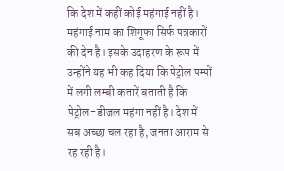कि देश में कहीं कोई महंगाई नहीं है। महंगाई नाम का शिगूफा सिर्फ पत्रकारों की देन है। इसके उदाहरण के रूप में उन्होंने यह भी कह दिया कि पेट्रोल पम्पों में लगी लम्बी कतारें बताती है कि पेट्रोल-डीजल महंगा नहीं है। देश में सब अच्छा चल रहा है, जनता आराम से रह रही है।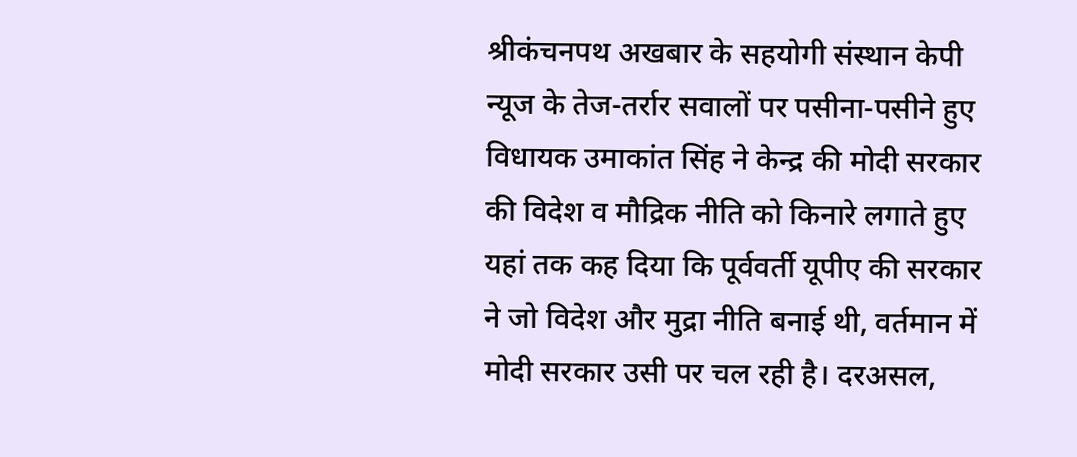श्रीकंचनपथ अखबार के सहयोगी संस्थान केपी न्यूज के तेज-तर्रार सवालों पर पसीना-पसीने हुए विधायक उमाकांत सिंह ने केन्द्र की मोदी सरकार की विदेश व मौद्रिक नीति को किनारे लगाते हुए यहां तक कह दिया कि पूर्ववर्ती यूपीए की सरकार ने जो विदेश और मुद्रा नीति बनाई थी, वर्तमान में मोदी सरकार उसी पर चल रही है। दरअसल,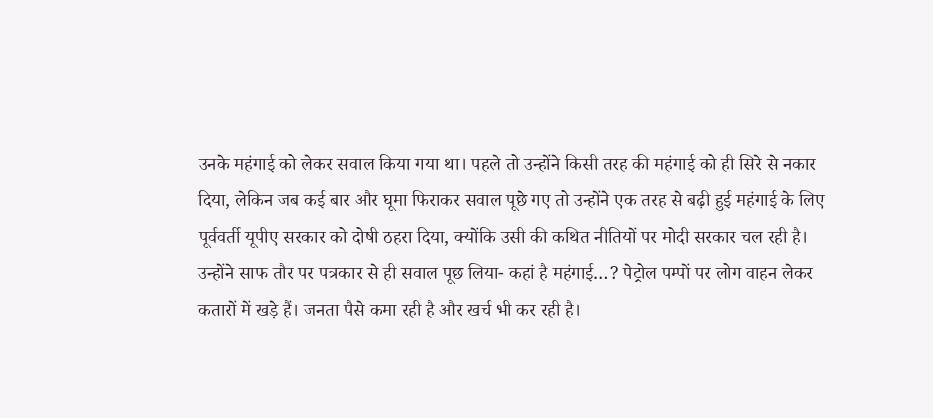उनके महंगाई को लेकर सवाल किया गया था। पहले तो उन्होंने किसी तरह की महंगाई को ही सिरे से नकार दिया, लेकिन जब कई बार और घूमा फिराकर सवाल पूछे गए तो उन्होंने एक तरह से बढ़ी हुई महंगाई के लिए पूर्ववर्ती यूपीए सरकार को दोषी ठहरा दिया, क्योंकि उसी की कथित नीतियों पर मोदी सरकार चल रही है।
उन्होंने साफ तौर पर पत्रकार से ही सवाल पूछ लिया- कहां है महंगाई…? पेट्रोल पम्पों पर लोग वाहन लेकर कतारों में खड़े हैं। जनता पैसे कमा रही है और खर्च भी कर रही है।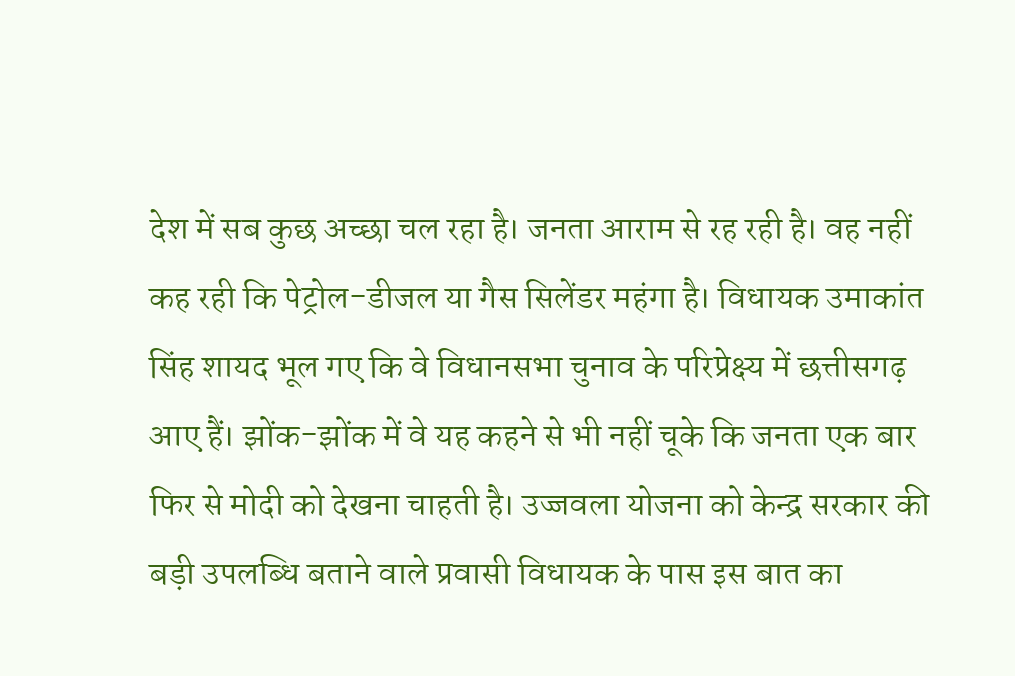देश में सब कुछ अच्छा चल रहा है। जनता आराम से रह रही है। वह नहीं कह रही कि पेट्रोल-डीजल या गैस सिलेंडर महंगा है। विधायक उमाकांत सिंह शायद भूल गए कि वे विधानसभा चुनाव के परिप्रेक्ष्य में छत्तीसगढ़ आए हैं। झोंक-झोंक में वे यह कहने से भी नहीं चूके कि जनता एक बार फिर से मोदी को देखना चाहती है। उज्जवला योजना को केन्द्र सरकार की बड़ी उपलब्धि बताने वाले प्रवासी विधायक के पास इस बात का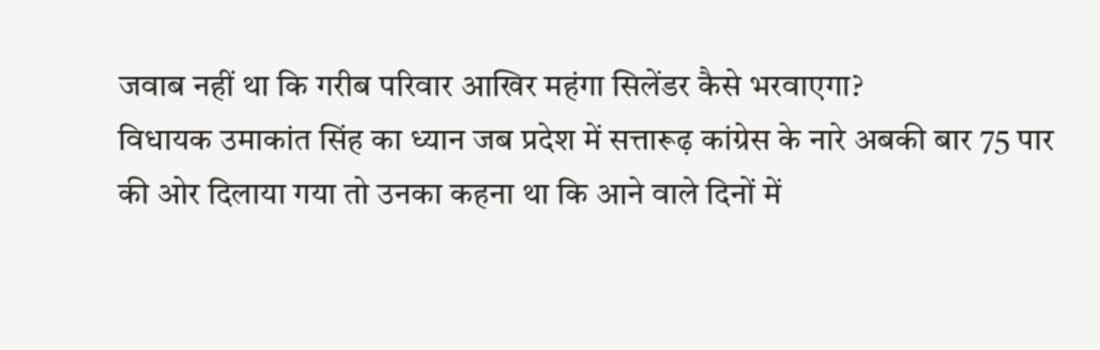जवाब नहीं था कि गरीब परिवार आखिर महंगा सिलेंडर कैसे भरवाएगा?
विधायक उमाकांत सिंह का ध्यान जब प्रदेश में सत्तारूढ़ कांग्रेस के नारे अबकी बार 75 पार की ओर दिलाया गया तो उनका कहना था कि आने वाले दिनों में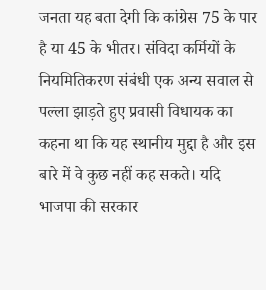जनता यह बता देगी कि कांग्रेस 75 के पार है या 45 के भीतर। संविदा कर्मियों के नियमितिकरण संबंधी एक अन्य सवाल से पल्ला झाड़ते हुए प्रवासी विधायक का कहना था कि यह स्थानीय मुद्दा है और इस बारे में वे कुछ नहीं कह सकते। यदि भाजपा की सरकार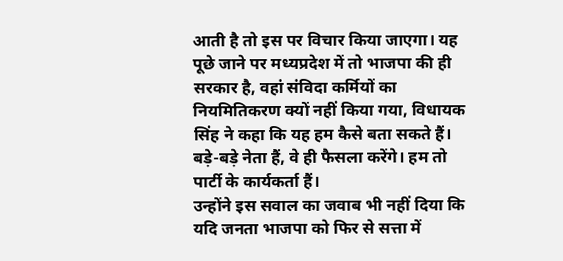आती है तो इस पर विचार किया जाएगा। यह पूछे जाने पर मध्यप्रदेश में तो भाजपा की ही सरकार है, वहां संविदा कर्मियों का नियमितिकरण क्यों नहीं किया गया, विधायक सिंह ने कहा कि यह हम कैसे बता सकते हैं। बड़े-बड़े नेता हैं, वे ही फैसला करेंगे। हम तो पार्टी के कार्यकर्ता हैं।
उन्होंने इस सवाल का जवाब भी नहीं दिया कि यदि जनता भाजपा को फिर से सत्ता में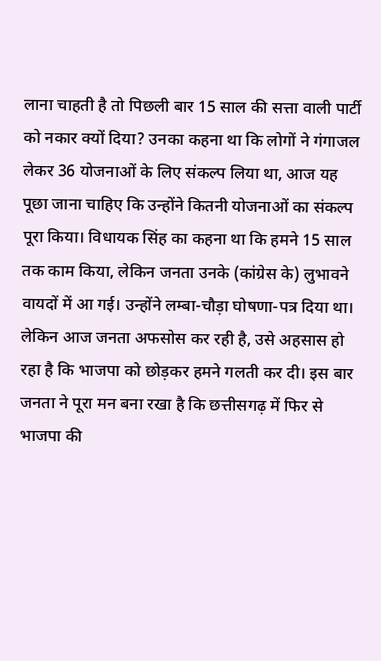लाना चाहती है तो पिछली बार 15 साल की सत्ता वाली पार्टी को नकार क्यों दिया? उनका कहना था कि लोगों ने गंगाजल लेकर 36 योजनाओं के लिए संकल्प लिया था, आज यह पूछा जाना चाहिए कि उन्होंने कितनी योजनाओं का संकल्प पूरा किया। विधायक सिंह का कहना था कि हमने 15 साल तक काम किया, लेकिन जनता उनके (कांग्रेस के) लुभावने वायदों में आ गई। उन्होंने लम्बा-चौड़ा घोषणा-पत्र दिया था। लेकिन आज जनता अफसोस कर रही है, उसे अहसास हो रहा है कि भाजपा को छोड़कर हमने गलती कर दी। इस बार जनता ने पूरा मन बना रखा है कि छत्तीसगढ़ में फिर से भाजपा की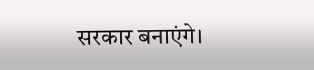सरकार बनाएंगे।